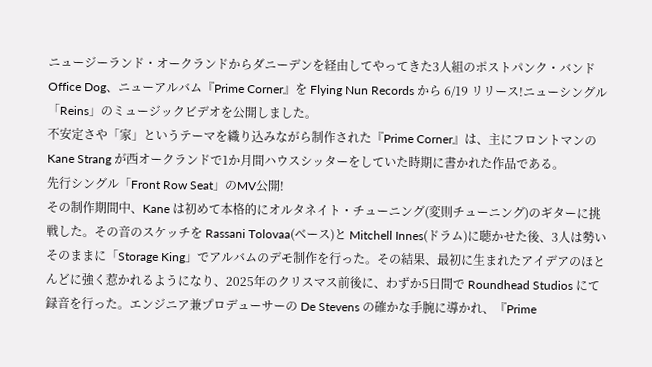ニュージーランド・オークランドからダニーデンを経由してやってきた3人組のポストパンク・バンド Office Dog、ニューアルバム『Prime Corner』を Flying Nun Records から 6/19 リリース!ニューシングル「Reins」のミュージックビデオを公開しました。
不安定さや「家」というテーマを織り込みながら制作された『Prime Corner』は、主にフロントマンの Kane Strang が西オークランドで1か月間ハウスシッターをしていた時期に書かれた作品である。
先行シングル「Front Row Seat」のMV公開!
その制作期間中、Kane は初めて本格的にオルタネイト・チューニング(変則チューニング)のギターに挑戦した。その音のスケッチを Rassani Tolovaa(ベース)と Mitchell Innes(ドラム)に聴かせた後、3人は勢いそのままに「Storage King」でアルバムのデモ制作を行った。その結果、最初に生まれたアイデアのほとんどに強く惹かれるようになり、2025年のクリスマス前後に、わずか5日間で Roundhead Studios にて録音を行った。エンジニア兼プロデューサーの De Stevens の確かな手腕に導かれ、『Prime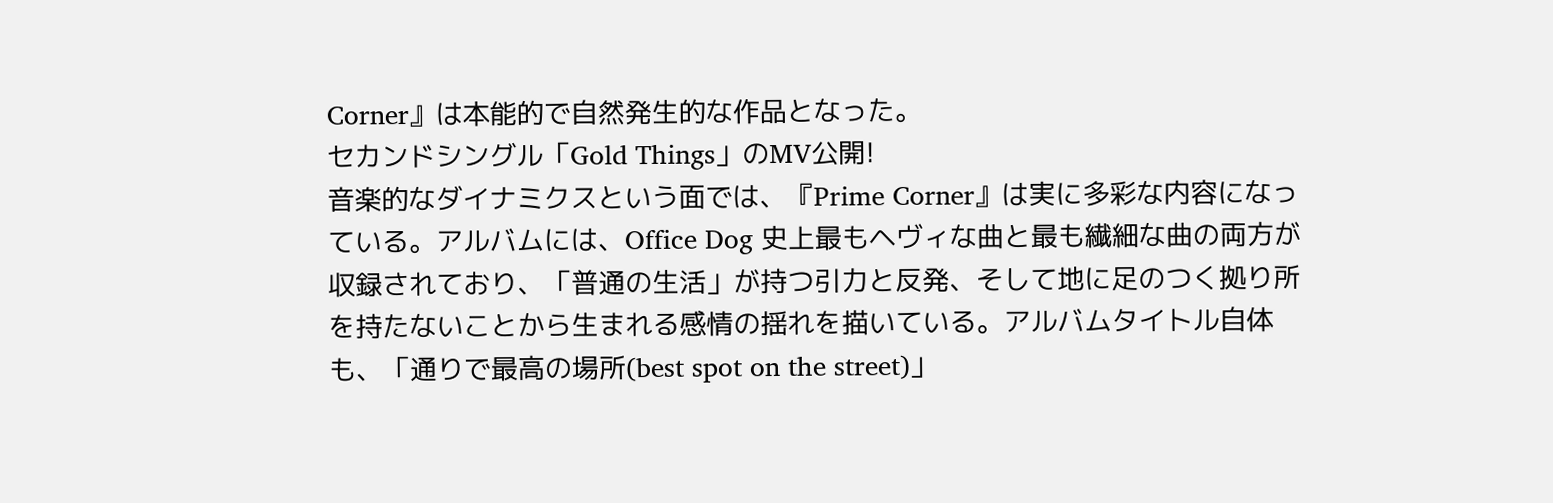Corner』は本能的で自然発生的な作品となった。
セカンドシングル「Gold Things」のMV公開!
音楽的なダイナミクスという面では、『Prime Corner』は実に多彩な内容になっている。アルバムには、Office Dog 史上最もヘヴィな曲と最も繊細な曲の両方が収録されており、「普通の生活」が持つ引力と反発、そして地に足のつく拠り所を持たないことから生まれる感情の揺れを描いている。アルバムタイトル自体も、「通りで最高の場所(best spot on the street)」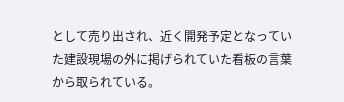として売り出され、近く開発予定となっていた建設現場の外に掲げられていた看板の言葉から取られている。